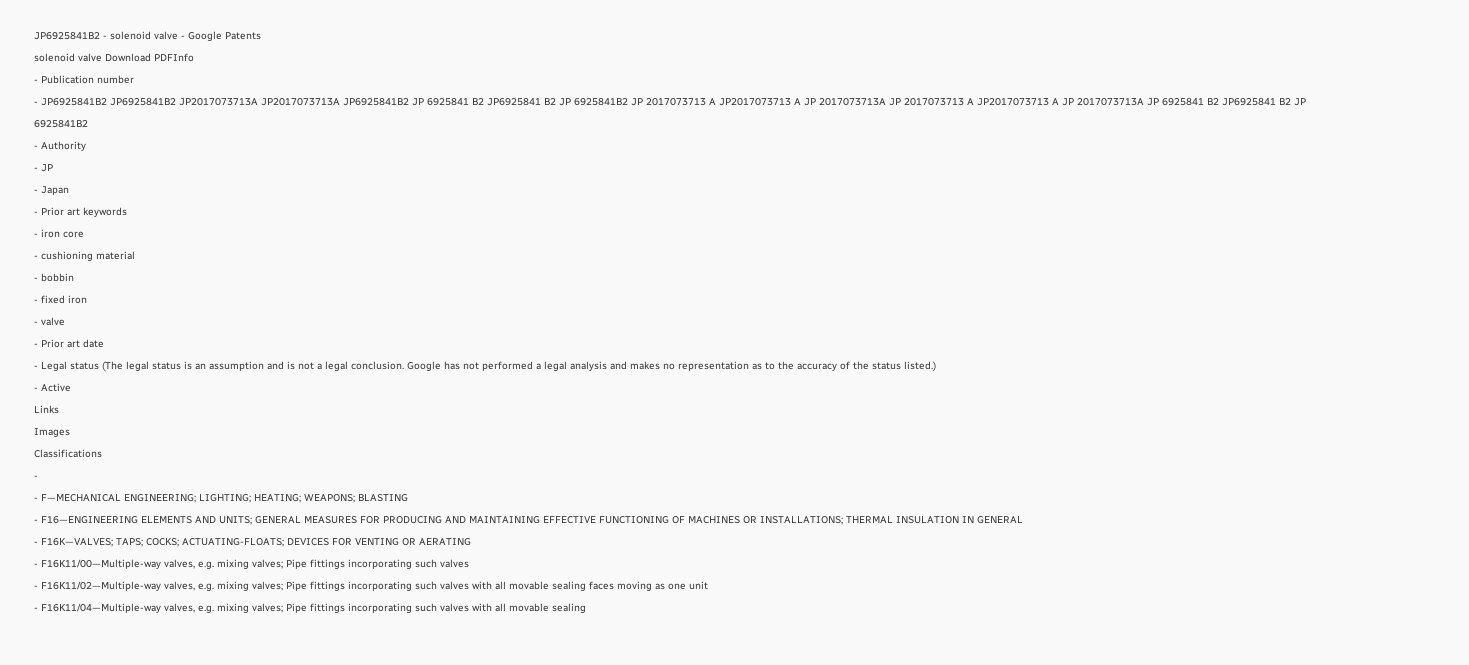JP6925841B2 - solenoid valve - Google Patents
solenoid valve Download PDFInfo
- Publication number
- JP6925841B2 JP6925841B2 JP2017073713A JP2017073713A JP6925841B2 JP 6925841 B2 JP6925841 B2 JP 6925841B2 JP 2017073713 A JP2017073713 A JP 2017073713A JP 2017073713 A JP2017073713 A JP 2017073713A JP 6925841 B2 JP6925841 B2 JP 6925841B2
- Authority
- JP
- Japan
- Prior art keywords
- iron core
- cushioning material
- bobbin
- fixed iron
- valve
- Prior art date
- Legal status (The legal status is an assumption and is not a legal conclusion. Google has not performed a legal analysis and makes no representation as to the accuracy of the status listed.)
- Active
Links
Images
Classifications
-
- F—MECHANICAL ENGINEERING; LIGHTING; HEATING; WEAPONS; BLASTING
- F16—ENGINEERING ELEMENTS AND UNITS; GENERAL MEASURES FOR PRODUCING AND MAINTAINING EFFECTIVE FUNCTIONING OF MACHINES OR INSTALLATIONS; THERMAL INSULATION IN GENERAL
- F16K—VALVES; TAPS; COCKS; ACTUATING-FLOATS; DEVICES FOR VENTING OR AERATING
- F16K11/00—Multiple-way valves, e.g. mixing valves; Pipe fittings incorporating such valves
- F16K11/02—Multiple-way valves, e.g. mixing valves; Pipe fittings incorporating such valves with all movable sealing faces moving as one unit
- F16K11/04—Multiple-way valves, e.g. mixing valves; Pipe fittings incorporating such valves with all movable sealing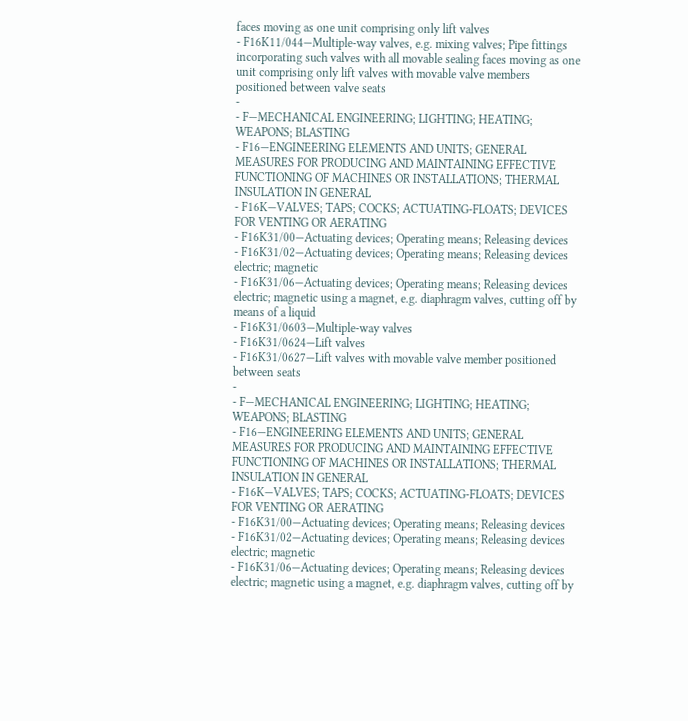faces moving as one unit comprising only lift valves
- F16K11/044—Multiple-way valves, e.g. mixing valves; Pipe fittings incorporating such valves with all movable sealing faces moving as one unit comprising only lift valves with movable valve members positioned between valve seats
-
- F—MECHANICAL ENGINEERING; LIGHTING; HEATING; WEAPONS; BLASTING
- F16—ENGINEERING ELEMENTS AND UNITS; GENERAL MEASURES FOR PRODUCING AND MAINTAINING EFFECTIVE FUNCTIONING OF MACHINES OR INSTALLATIONS; THERMAL INSULATION IN GENERAL
- F16K—VALVES; TAPS; COCKS; ACTUATING-FLOATS; DEVICES FOR VENTING OR AERATING
- F16K31/00—Actuating devices; Operating means; Releasing devices
- F16K31/02—Actuating devices; Operating means; Releasing devices electric; magnetic
- F16K31/06—Actuating devices; Operating means; Releasing devices electric; magnetic using a magnet, e.g. diaphragm valves, cutting off by means of a liquid
- F16K31/0603—Multiple-way valves
- F16K31/0624—Lift valves
- F16K31/0627—Lift valves with movable valve member positioned between seats
-
- F—MECHANICAL ENGINEERING; LIGHTING; HEATING; WEAPONS; BLASTING
- F16—ENGINEERING ELEMENTS AND UNITS; GENERAL MEASURES FOR PRODUCING AND MAINTAINING EFFECTIVE FUNCTIONING OF MACHINES OR INSTALLATIONS; THERMAL INSULATION IN GENERAL
- F16K—VALVES; TAPS; COCKS; ACTUATING-FLOATS; DEVICES FOR VENTING OR AERATING
- F16K31/00—Actuating devices; Operating means; Releasing devices
- F16K31/02—Actuating devices; Operating means; Releasing devices electric; magnetic
- F16K31/06—Actuating devices; Operating means; Releasing devices electric; magnetic using a magnet, e.g. diaphragm valves, cutting off by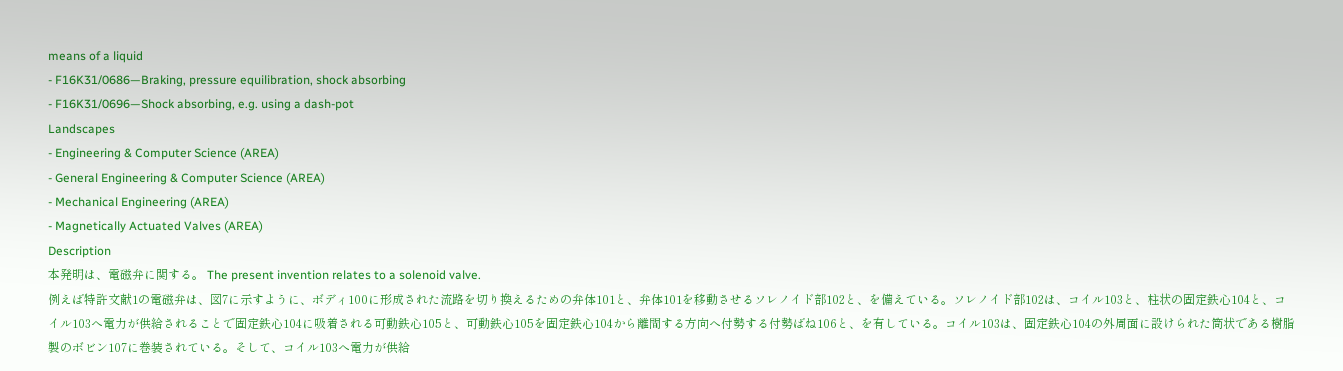means of a liquid
- F16K31/0686—Braking, pressure equilibration, shock absorbing
- F16K31/0696—Shock absorbing, e.g. using a dash-pot
Landscapes
- Engineering & Computer Science (AREA)
- General Engineering & Computer Science (AREA)
- Mechanical Engineering (AREA)
- Magnetically Actuated Valves (AREA)
Description
本発明は、電磁弁に関する。 The present invention relates to a solenoid valve.
例えば特許文献1の電磁弁は、図7に示すように、ボディ100に形成された流路を切り換えるための弁体101と、弁体101を移動させるソレノイド部102と、を備えている。ソレノイド部102は、コイル103と、柱状の固定鉄心104と、コイル103へ電力が供給されることで固定鉄心104に吸着される可動鉄心105と、可動鉄心105を固定鉄心104から離間する方向へ付勢する付勢ばね106と、を有している。コイル103は、固定鉄心104の外周面に設けられた筒状である樹脂製のボビン107に巻装されている。そして、コイル103へ電力が供給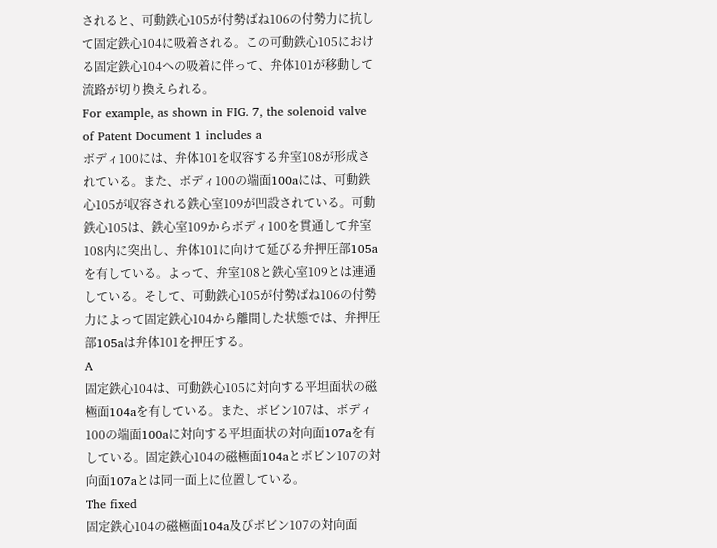されると、可動鉄心105が付勢ばね106の付勢力に抗して固定鉄心104に吸着される。この可動鉄心105における固定鉄心104への吸着に伴って、弁体101が移動して流路が切り換えられる。
For example, as shown in FIG. 7, the solenoid valve of Patent Document 1 includes a
ボディ100には、弁体101を収容する弁室108が形成されている。また、ボディ100の端面100aには、可動鉄心105が収容される鉄心室109が凹設されている。可動鉄心105は、鉄心室109からボディ100を貫通して弁室108内に突出し、弁体101に向けて延びる弁押圧部105aを有している。よって、弁室108と鉄心室109とは連通している。そして、可動鉄心105が付勢ばね106の付勢力によって固定鉄心104から離間した状態では、弁押圧部105aは弁体101を押圧する。
A
固定鉄心104は、可動鉄心105に対向する平坦面状の磁極面104aを有している。また、ボビン107は、ボディ100の端面100aに対向する平坦面状の対向面107aを有している。固定鉄心104の磁極面104aとボビン107の対向面107aとは同一面上に位置している。
The fixed
固定鉄心104の磁極面104a及びボビン107の対向面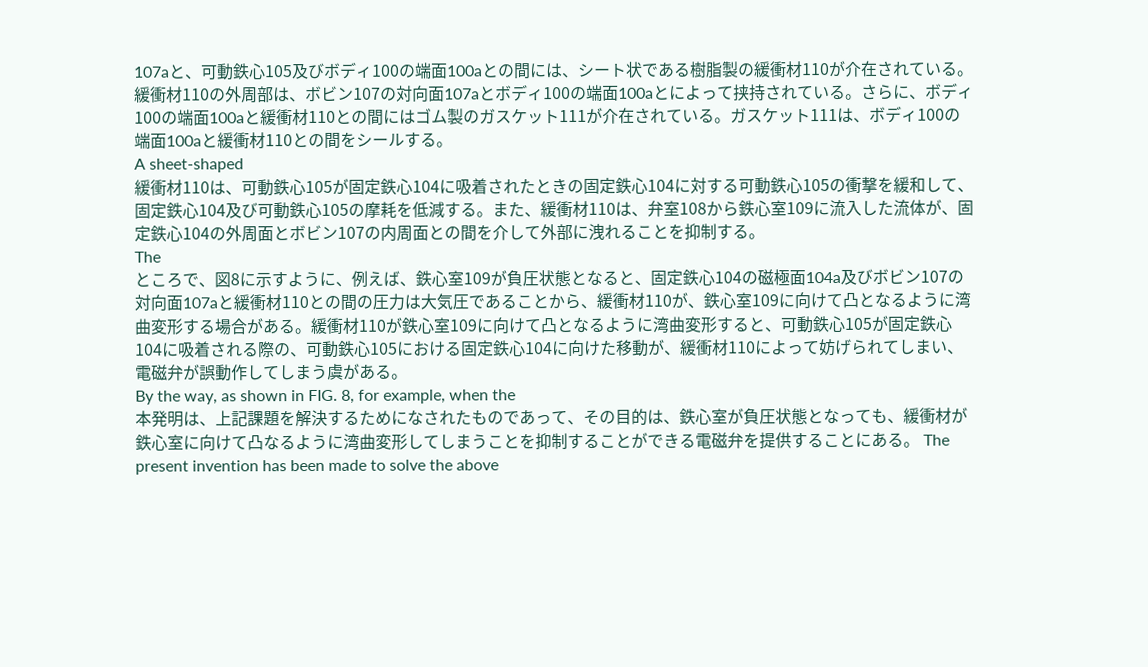107aと、可動鉄心105及びボディ100の端面100aとの間には、シート状である樹脂製の緩衝材110が介在されている。緩衝材110の外周部は、ボビン107の対向面107aとボディ100の端面100aとによって挟持されている。さらに、ボディ100の端面100aと緩衝材110との間にはゴム製のガスケット111が介在されている。ガスケット111は、ボディ100の端面100aと緩衝材110との間をシールする。
A sheet-shaped
緩衝材110は、可動鉄心105が固定鉄心104に吸着されたときの固定鉄心104に対する可動鉄心105の衝撃を緩和して、固定鉄心104及び可動鉄心105の摩耗を低減する。また、緩衝材110は、弁室108から鉄心室109に流入した流体が、固定鉄心104の外周面とボビン107の内周面との間を介して外部に洩れることを抑制する。
The
ところで、図8に示すように、例えば、鉄心室109が負圧状態となると、固定鉄心104の磁極面104a及びボビン107の対向面107aと緩衝材110との間の圧力は大気圧であることから、緩衝材110が、鉄心室109に向けて凸となるように湾曲変形する場合がある。緩衝材110が鉄心室109に向けて凸となるように湾曲変形すると、可動鉄心105が固定鉄心104に吸着される際の、可動鉄心105における固定鉄心104に向けた移動が、緩衝材110によって妨げられてしまい、電磁弁が誤動作してしまう虞がある。
By the way, as shown in FIG. 8, for example, when the
本発明は、上記課題を解決するためになされたものであって、その目的は、鉄心室が負圧状態となっても、緩衝材が鉄心室に向けて凸なるように湾曲変形してしまうことを抑制することができる電磁弁を提供することにある。 The present invention has been made to solve the above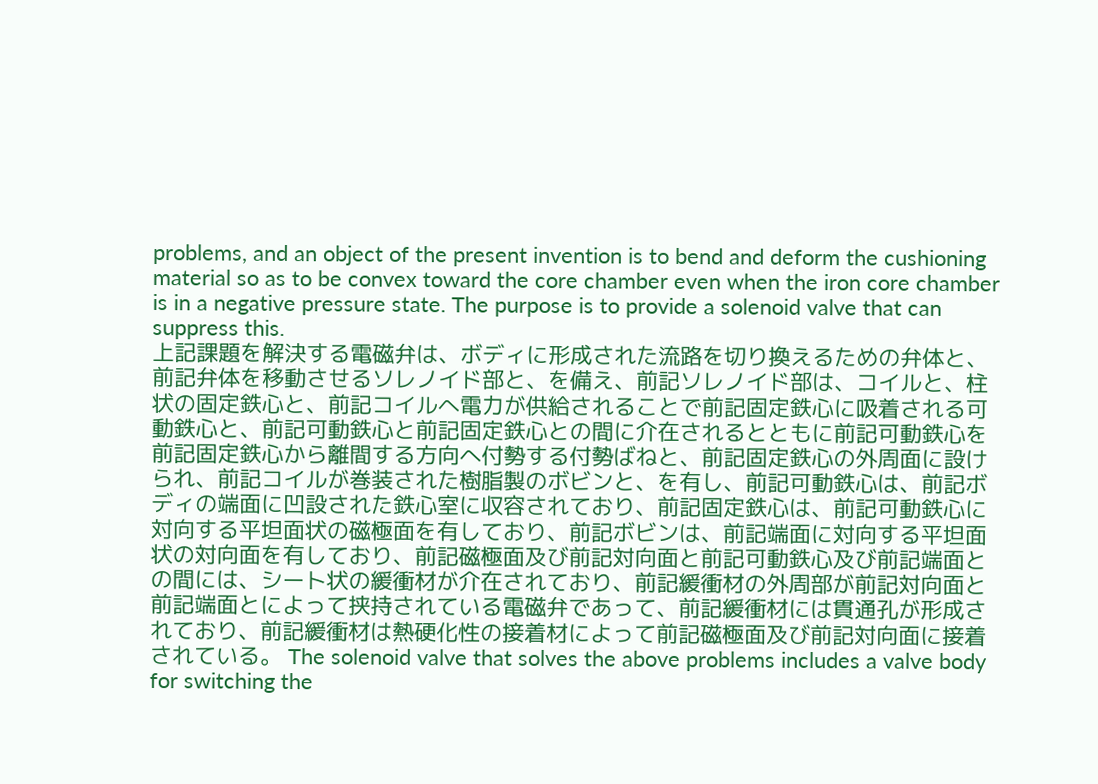problems, and an object of the present invention is to bend and deform the cushioning material so as to be convex toward the core chamber even when the iron core chamber is in a negative pressure state. The purpose is to provide a solenoid valve that can suppress this.
上記課題を解決する電磁弁は、ボディに形成された流路を切り換えるための弁体と、前記弁体を移動させるソレノイド部と、を備え、前記ソレノイド部は、コイルと、柱状の固定鉄心と、前記コイルへ電力が供給されることで前記固定鉄心に吸着される可動鉄心と、前記可動鉄心と前記固定鉄心との間に介在されるとともに前記可動鉄心を前記固定鉄心から離間する方向へ付勢する付勢ばねと、前記固定鉄心の外周面に設けられ、前記コイルが巻装された樹脂製のボビンと、を有し、前記可動鉄心は、前記ボディの端面に凹設された鉄心室に収容されており、前記固定鉄心は、前記可動鉄心に対向する平坦面状の磁極面を有しており、前記ボビンは、前記端面に対向する平坦面状の対向面を有しており、前記磁極面及び前記対向面と前記可動鉄心及び前記端面との間には、シート状の緩衝材が介在されており、前記緩衝材の外周部が前記対向面と前記端面とによって挟持されている電磁弁であって、前記緩衝材には貫通孔が形成されており、前記緩衝材は熱硬化性の接着材によって前記磁極面及び前記対向面に接着されている。 The solenoid valve that solves the above problems includes a valve body for switching the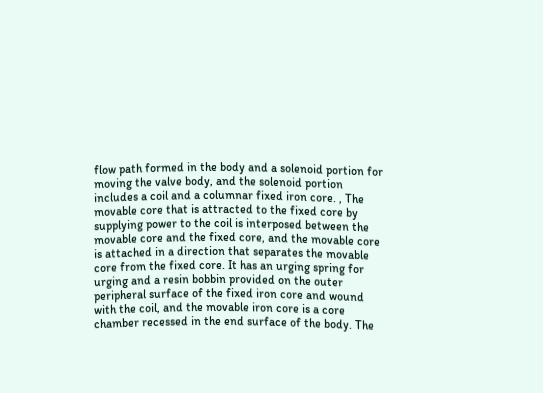flow path formed in the body and a solenoid portion for moving the valve body, and the solenoid portion includes a coil and a columnar fixed iron core. , The movable core that is attracted to the fixed core by supplying power to the coil is interposed between the movable core and the fixed core, and the movable core is attached in a direction that separates the movable core from the fixed core. It has an urging spring for urging and a resin bobbin provided on the outer peripheral surface of the fixed iron core and wound with the coil, and the movable iron core is a core chamber recessed in the end surface of the body. The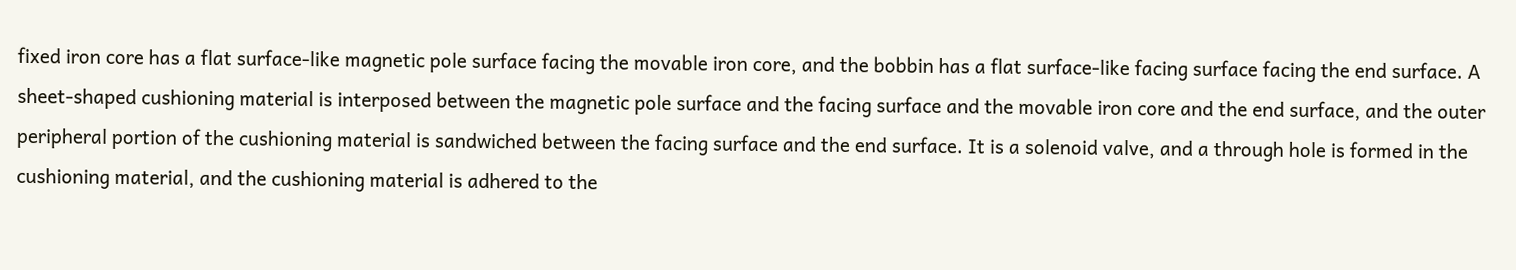fixed iron core has a flat surface-like magnetic pole surface facing the movable iron core, and the bobbin has a flat surface-like facing surface facing the end surface. A sheet-shaped cushioning material is interposed between the magnetic pole surface and the facing surface and the movable iron core and the end surface, and the outer peripheral portion of the cushioning material is sandwiched between the facing surface and the end surface. It is a solenoid valve, and a through hole is formed in the cushioning material, and the cushioning material is adhered to the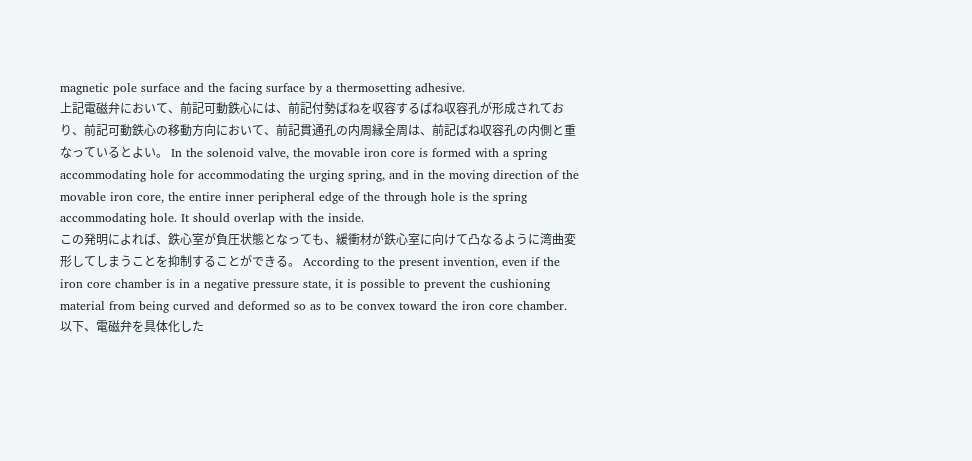magnetic pole surface and the facing surface by a thermosetting adhesive.
上記電磁弁において、前記可動鉄心には、前記付勢ばねを収容するばね収容孔が形成されており、前記可動鉄心の移動方向において、前記貫通孔の内周縁全周は、前記ばね収容孔の内側と重なっているとよい。 In the solenoid valve, the movable iron core is formed with a spring accommodating hole for accommodating the urging spring, and in the moving direction of the movable iron core, the entire inner peripheral edge of the through hole is the spring accommodating hole. It should overlap with the inside.
この発明によれば、鉄心室が負圧状態となっても、緩衝材が鉄心室に向けて凸なるように湾曲変形してしまうことを抑制することができる。 According to the present invention, even if the iron core chamber is in a negative pressure state, it is possible to prevent the cushioning material from being curved and deformed so as to be convex toward the iron core chamber.
以下、電磁弁を具体化した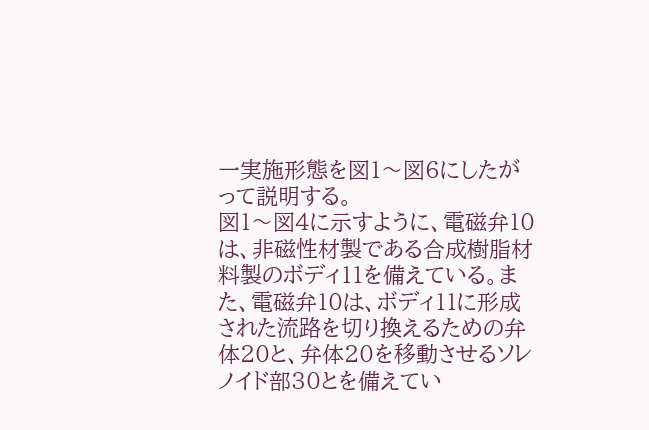一実施形態を図1〜図6にしたがって説明する。
図1〜図4に示すように、電磁弁10は、非磁性材製である合成樹脂材料製のボディ11を備えている。また、電磁弁10は、ボディ11に形成された流路を切り換えるための弁体20と、弁体20を移動させるソレノイド部30とを備えてい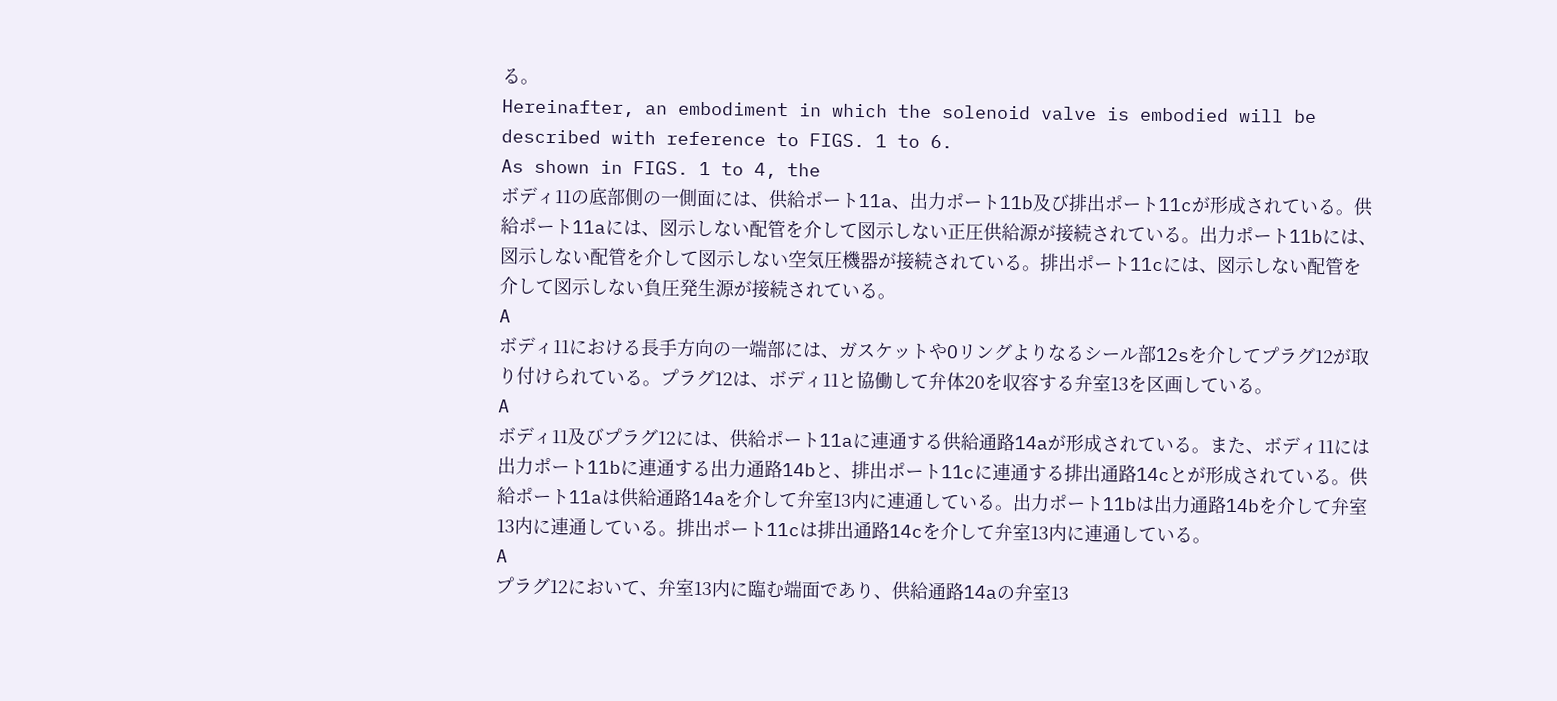る。
Hereinafter, an embodiment in which the solenoid valve is embodied will be described with reference to FIGS. 1 to 6.
As shown in FIGS. 1 to 4, the
ボディ11の底部側の一側面には、供給ポート11a、出力ポート11b及び排出ポート11cが形成されている。供給ポート11aには、図示しない配管を介して図示しない正圧供給源が接続されている。出力ポート11bには、図示しない配管を介して図示しない空気圧機器が接続されている。排出ポート11cには、図示しない配管を介して図示しない負圧発生源が接続されている。
A
ボディ11における長手方向の一端部には、ガスケットやOリングよりなるシール部12sを介してプラグ12が取り付けられている。プラグ12は、ボディ11と協働して弁体20を収容する弁室13を区画している。
A
ボディ11及びプラグ12には、供給ポート11aに連通する供給通路14aが形成されている。また、ボディ11には出力ポート11bに連通する出力通路14bと、排出ポート11cに連通する排出通路14cとが形成されている。供給ポート11aは供給通路14aを介して弁室13内に連通している。出力ポート11bは出力通路14bを介して弁室13内に連通している。排出ポート11cは排出通路14cを介して弁室13内に連通している。
A
プラグ12において、弁室13内に臨む端面であり、供給通路14aの弁室13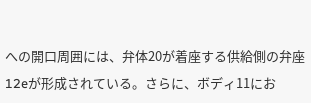への開口周囲には、弁体20が着座する供給側の弁座12eが形成されている。さらに、ボディ11にお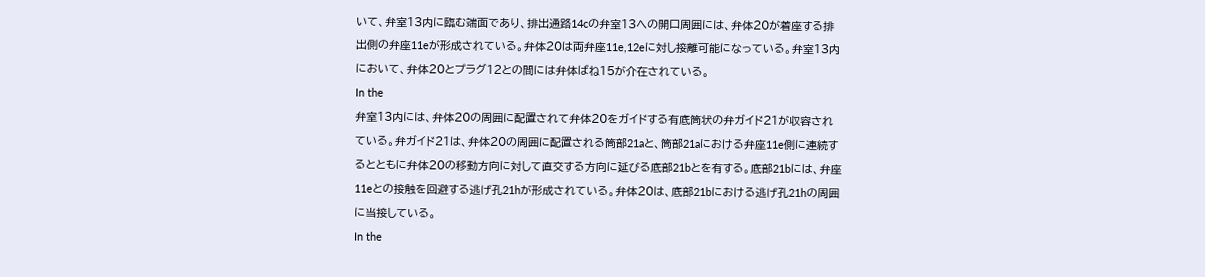いて、弁室13内に臨む端面であり、排出通路14cの弁室13への開口周囲には、弁体20が着座する排出側の弁座11eが形成されている。弁体20は両弁座11e,12eに対し接離可能になっている。弁室13内において、弁体20とプラグ12との間には弁体ばね15が介在されている。
In the
弁室13内には、弁体20の周囲に配置されて弁体20をガイドする有底筒状の弁ガイド21が収容されている。弁ガイド21は、弁体20の周囲に配置される筒部21aと、筒部21aにおける弁座11e側に連続するとともに弁体20の移動方向に対して直交する方向に延びる底部21bとを有する。底部21bには、弁座11eとの接触を回避する逃げ孔21hが形成されている。弁体20は、底部21bにおける逃げ孔21hの周囲に当接している。
In the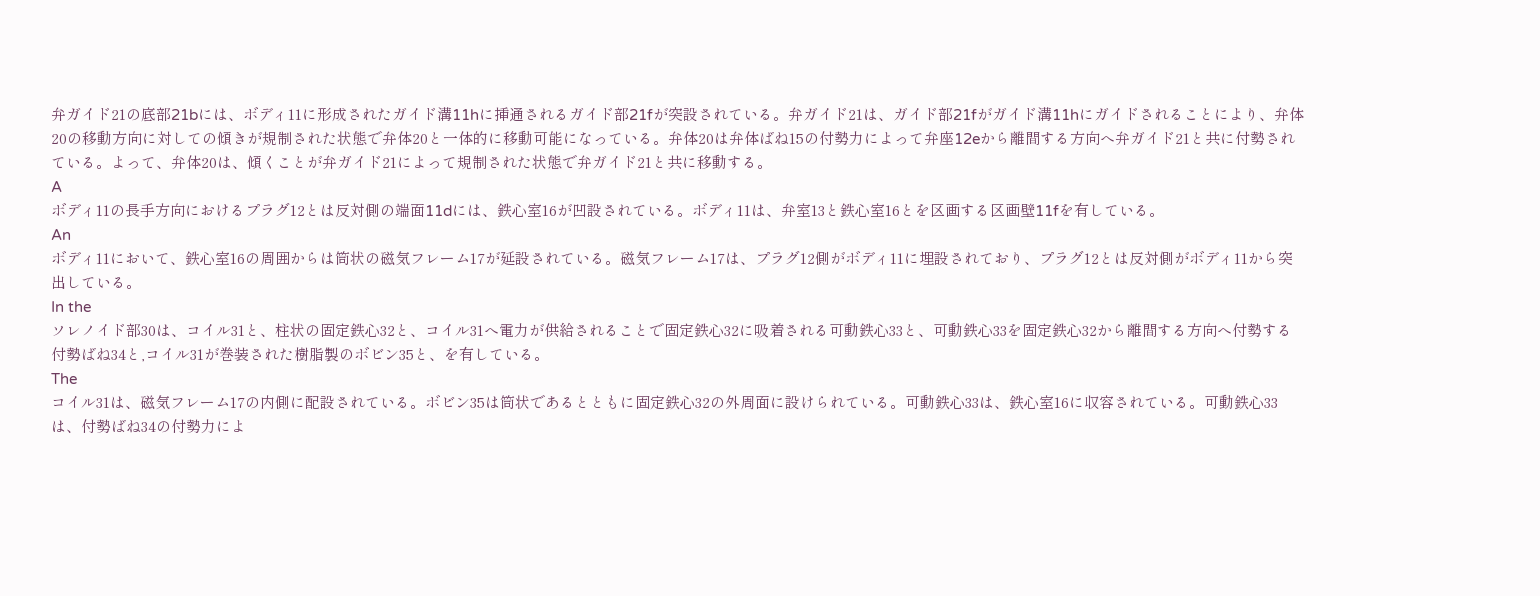弁ガイド21の底部21bには、ボディ11に形成されたガイド溝11hに挿通されるガイド部21fが突設されている。弁ガイド21は、ガイド部21fがガイド溝11hにガイドされることにより、弁体20の移動方向に対しての傾きが規制された状態で弁体20と一体的に移動可能になっている。弁体20は弁体ばね15の付勢力によって弁座12eから離間する方向へ弁ガイド21と共に付勢されている。よって、弁体20は、傾くことが弁ガイド21によって規制された状態で弁ガイド21と共に移動する。
A
ボディ11の長手方向におけるプラグ12とは反対側の端面11dには、鉄心室16が凹設されている。ボディ11は、弁室13と鉄心室16とを区画する区画壁11fを有している。
An
ボディ11において、鉄心室16の周囲からは筒状の磁気フレーム17が延設されている。磁気フレーム17は、プラグ12側がボディ11に埋設されており、プラグ12とは反対側がボディ11から突出している。
In the
ソレノイド部30は、コイル31と、柱状の固定鉄心32と、コイル31へ電力が供給されることで固定鉄心32に吸着される可動鉄心33と、可動鉄心33を固定鉄心32から離間する方向へ付勢する付勢ばね34と,コイル31が巻装された樹脂製のボビン35と、を有している。
The
コイル31は、磁気フレーム17の内側に配設されている。ボビン35は筒状であるとともに固定鉄心32の外周面に設けられている。可動鉄心33は、鉄心室16に収容されている。可動鉄心33は、付勢ばね34の付勢力によ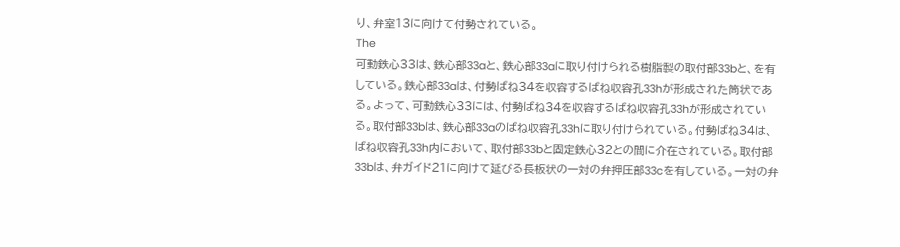り、弁室13に向けて付勢されている。
The
可動鉄心33は、鉄心部33aと、鉄心部33aに取り付けられる樹脂製の取付部33bと、を有している。鉄心部33aは、付勢ばね34を収容するばね収容孔33hが形成された筒状である。よって、可動鉄心33には、付勢ばね34を収容するばね収容孔33hが形成されている。取付部33bは、鉄心部33aのばね収容孔33hに取り付けられている。付勢ばね34は、ばね収容孔33h内において、取付部33bと固定鉄心32との間に介在されている。取付部33bは、弁ガイド21に向けて延びる長板状の一対の弁押圧部33cを有している。一対の弁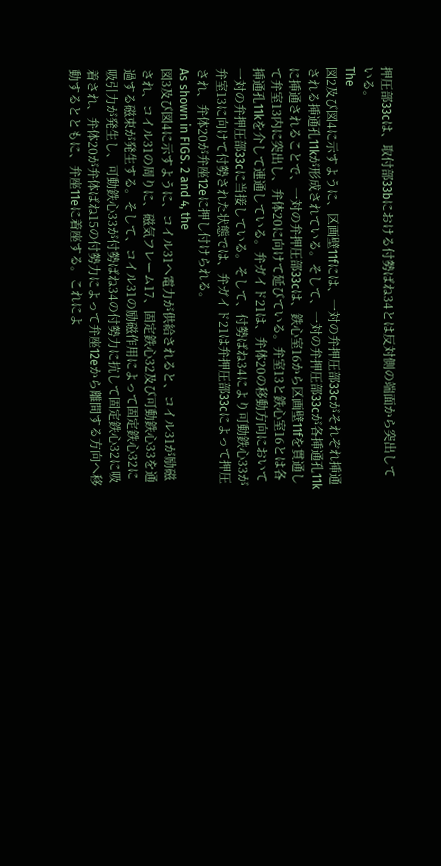押圧部33cは、取付部33bにおける付勢ばね34とは反対側の端面から突出している。
The
図2及び図4に示すように、区画壁11fには、一対の弁押圧部33cがそれぞれ挿通される挿通孔11kが形成されている。そして、一対の弁押圧部33cが各挿通孔11kに挿通されることで、一対の弁押圧部33cは、鉄心室16から区画壁11fを貫通して弁室13内に突出し、弁体20に向けて延びている。弁室13と鉄心室16とは各挿通孔11kを介して連通している。弁ガイド21は、弁体20の移動方向において一対の弁押圧部33cに当接している。そして、付勢ばね34により可動鉄心33が弁室13に向けて付勢された状態では、弁ガイド21は弁押圧部33cによって押圧され、弁体20が弁座12eに押し付けられる。
As shown in FIGS. 2 and 4, the
図3及び図4に示すように、コイル31へ電力が供給されると、コイル31が励磁され、コイル31の周りに、磁気フレーム17、固定鉄心32及び可動鉄心33を通過する磁束が発生する。そして、コイル31の励磁作用によって固定鉄心32に吸引力が発生し、可動鉄心33が付勢ばね34の付勢力に抗して固定鉄心32に吸着され、弁体20が弁体ばね15の付勢力によって弁座12eから離間する方向へ移動するとともに、弁座11eに着座する。これによ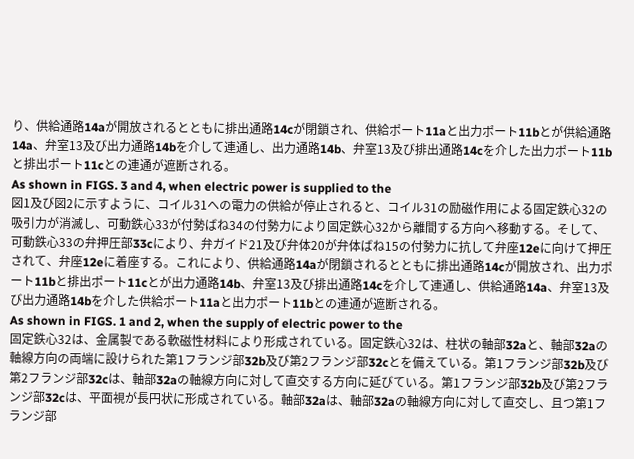り、供給通路14aが開放されるとともに排出通路14cが閉鎖され、供給ポート11aと出力ポート11bとが供給通路14a、弁室13及び出力通路14bを介して連通し、出力通路14b、弁室13及び排出通路14cを介した出力ポート11bと排出ポート11cとの連通が遮断される。
As shown in FIGS. 3 and 4, when electric power is supplied to the
図1及び図2に示すように、コイル31への電力の供給が停止されると、コイル31の励磁作用による固定鉄心32の吸引力が消滅し、可動鉄心33が付勢ばね34の付勢力により固定鉄心32から離間する方向へ移動する。そして、可動鉄心33の弁押圧部33cにより、弁ガイド21及び弁体20が弁体ばね15の付勢力に抗して弁座12eに向けて押圧されて、弁座12eに着座する。これにより、供給通路14aが閉鎖されるとともに排出通路14cが開放され、出力ポート11bと排出ポート11cとが出力通路14b、弁室13及び排出通路14cを介して連通し、供給通路14a、弁室13及び出力通路14bを介した供給ポート11aと出力ポート11bとの連通が遮断される。
As shown in FIGS. 1 and 2, when the supply of electric power to the
固定鉄心32は、金属製である軟磁性材料により形成されている。固定鉄心32は、柱状の軸部32aと、軸部32aの軸線方向の両端に設けられた第1フランジ部32b及び第2フランジ部32cとを備えている。第1フランジ部32b及び第2フランジ部32cは、軸部32aの軸線方向に対して直交する方向に延びている。第1フランジ部32b及び第2フランジ部32cは、平面視が長円状に形成されている。軸部32aは、軸部32aの軸線方向に対して直交し、且つ第1フランジ部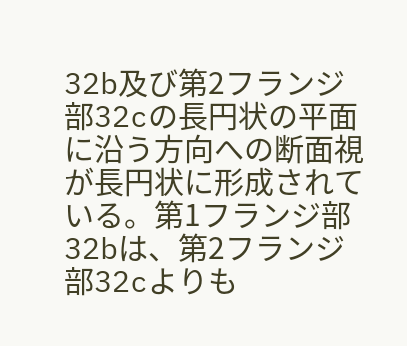32b及び第2フランジ部32cの長円状の平面に沿う方向への断面視が長円状に形成されている。第1フランジ部32bは、第2フランジ部32cよりも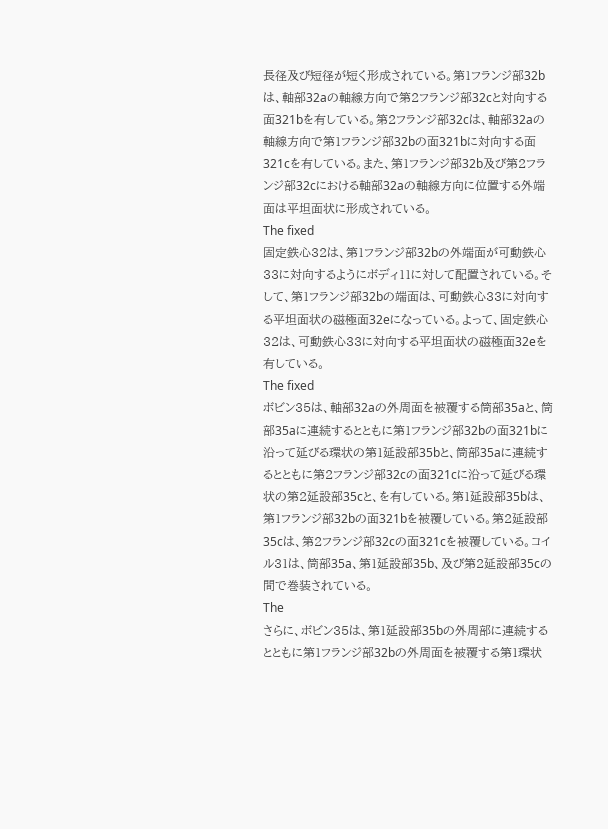長径及び短径が短く形成されている。第1フランジ部32bは、軸部32aの軸線方向で第2フランジ部32cと対向する面321bを有している。第2フランジ部32cは、軸部32aの軸線方向で第1フランジ部32bの面321bに対向する面321cを有している。また、第1フランジ部32b及び第2フランジ部32cにおける軸部32aの軸線方向に位置する外端面は平坦面状に形成されている。
The fixed
固定鉄心32は、第1フランジ部32bの外端面が可動鉄心33に対向するようにボディ11に対して配置されている。そして、第1フランジ部32bの端面は、可動鉄心33に対向する平坦面状の磁極面32eになっている。よって、固定鉄心32は、可動鉄心33に対向する平坦面状の磁極面32eを有している。
The fixed
ボビン35は、軸部32aの外周面を被覆する筒部35aと、筒部35aに連続するとともに第1フランジ部32bの面321bに沿って延びる環状の第1延設部35bと、筒部35aに連続するとともに第2フランジ部32cの面321cに沿って延びる環状の第2延設部35cと、を有している。第1延設部35bは、第1フランジ部32bの面321bを被覆している。第2延設部35cは、第2フランジ部32cの面321cを被覆している。コイル31は、筒部35a、第1延設部35b、及び第2延設部35cの間で巻装されている。
The
さらに、ボビン35は、第1延設部35bの外周部に連続するとともに第1フランジ部32bの外周面を被覆する第1環状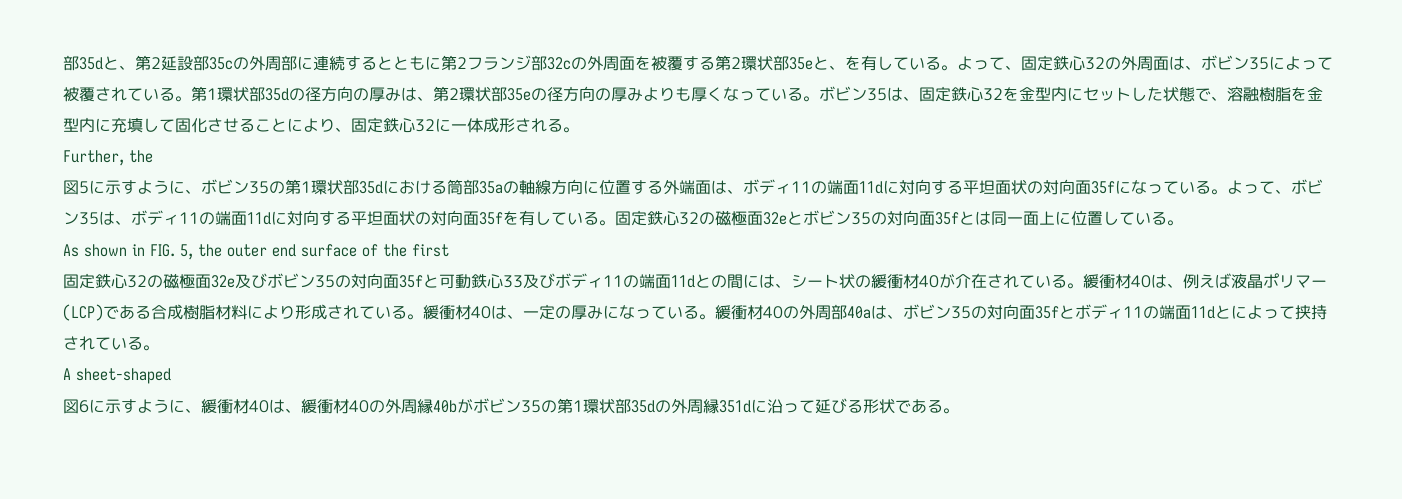部35dと、第2延設部35cの外周部に連続するとともに第2フランジ部32cの外周面を被覆する第2環状部35eと、を有している。よって、固定鉄心32の外周面は、ボビン35によって被覆されている。第1環状部35dの径方向の厚みは、第2環状部35eの径方向の厚みよりも厚くなっている。ボビン35は、固定鉄心32を金型内にセットした状態で、溶融樹脂を金型内に充填して固化させることにより、固定鉄心32に一体成形される。
Further, the
図5に示すように、ボビン35の第1環状部35dにおける筒部35aの軸線方向に位置する外端面は、ボディ11の端面11dに対向する平坦面状の対向面35fになっている。よって、ボビン35は、ボディ11の端面11dに対向する平坦面状の対向面35fを有している。固定鉄心32の磁極面32eとボビン35の対向面35fとは同一面上に位置している。
As shown in FIG. 5, the outer end surface of the first
固定鉄心32の磁極面32e及びボビン35の対向面35fと可動鉄心33及びボディ11の端面11dとの間には、シート状の緩衝材40が介在されている。緩衝材40は、例えば液晶ポリマー(LCP)である合成樹脂材料により形成されている。緩衝材40は、一定の厚みになっている。緩衝材40の外周部40aは、ボビン35の対向面35fとボディ11の端面11dとによって挟持されている。
A sheet-shaped
図6に示すように、緩衝材40は、緩衝材40の外周縁40bがボビン35の第1環状部35dの外周縁351dに沿って延びる形状である。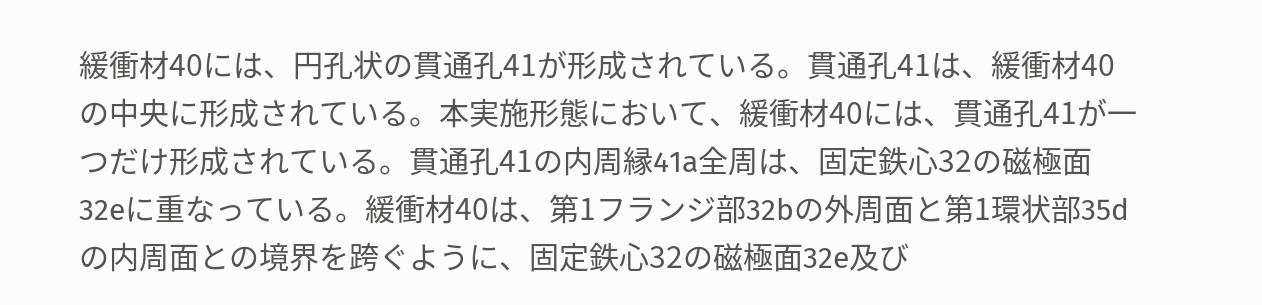緩衝材40には、円孔状の貫通孔41が形成されている。貫通孔41は、緩衝材40の中央に形成されている。本実施形態において、緩衝材40には、貫通孔41が一つだけ形成されている。貫通孔41の内周縁41a全周は、固定鉄心32の磁極面32eに重なっている。緩衝材40は、第1フランジ部32bの外周面と第1環状部35dの内周面との境界を跨ぐように、固定鉄心32の磁極面32e及び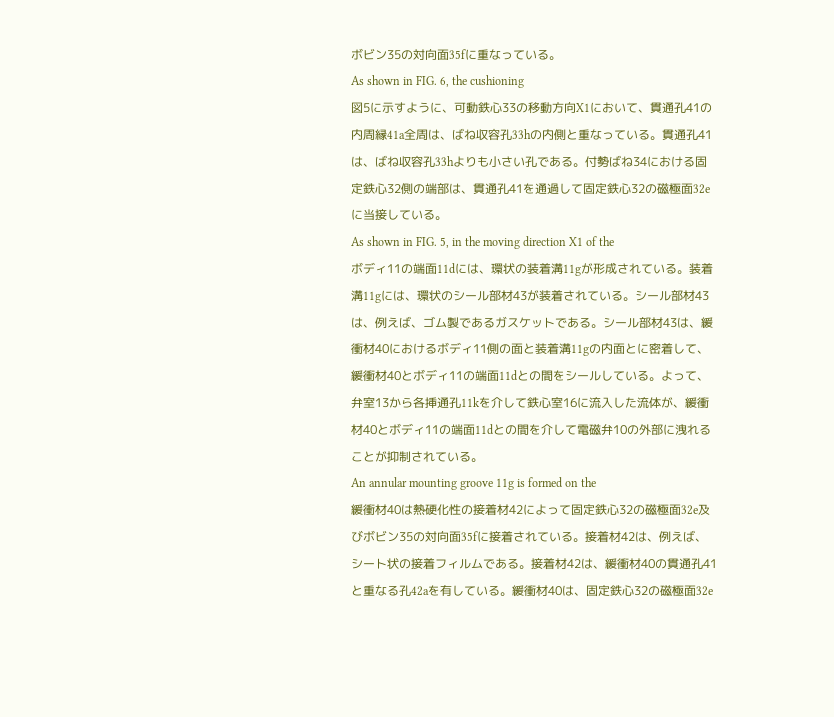ボビン35の対向面35fに重なっている。
As shown in FIG. 6, the cushioning
図5に示すように、可動鉄心33の移動方向X1において、貫通孔41の内周縁41a全周は、ばね収容孔33hの内側と重なっている。貫通孔41は、ばね収容孔33hよりも小さい孔である。付勢ばね34における固定鉄心32側の端部は、貫通孔41を通過して固定鉄心32の磁極面32eに当接している。
As shown in FIG. 5, in the moving direction X1 of the
ボディ11の端面11dには、環状の装着溝11gが形成されている。装着溝11gには、環状のシール部材43が装着されている。シール部材43は、例えば、ゴム製であるガスケットである。シール部材43は、緩衝材40におけるボディ11側の面と装着溝11gの内面とに密着して、緩衝材40とボディ11の端面11dとの間をシールしている。よって、弁室13から各挿通孔11kを介して鉄心室16に流入した流体が、緩衝材40とボディ11の端面11dとの間を介して電磁弁10の外部に洩れることが抑制されている。
An annular mounting groove 11g is formed on the
緩衝材40は熱硬化性の接着材42によって固定鉄心32の磁極面32e及びボビン35の対向面35fに接着されている。接着材42は、例えば、シート状の接着フィルムである。接着材42は、緩衝材40の貫通孔41と重なる孔42aを有している。緩衝材40は、固定鉄心32の磁極面32e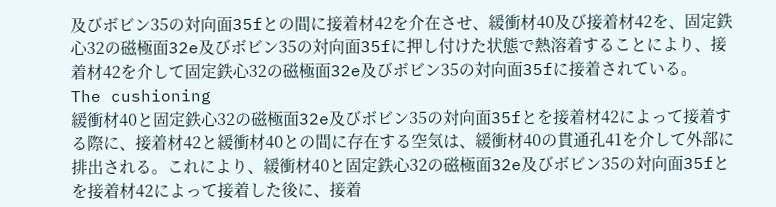及びボビン35の対向面35fとの間に接着材42を介在させ、緩衝材40及び接着材42を、固定鉄心32の磁極面32e及びボビン35の対向面35fに押し付けた状態で熱溶着することにより、接着材42を介して固定鉄心32の磁極面32e及びボビン35の対向面35fに接着されている。
The cushioning
緩衝材40と固定鉄心32の磁極面32e及びボビン35の対向面35fとを接着材42によって接着する際に、接着材42と緩衝材40との間に存在する空気は、緩衝材40の貫通孔41を介して外部に排出される。これにより、緩衝材40と固定鉄心32の磁極面32e及びボビン35の対向面35fとを接着材42によって接着した後に、接着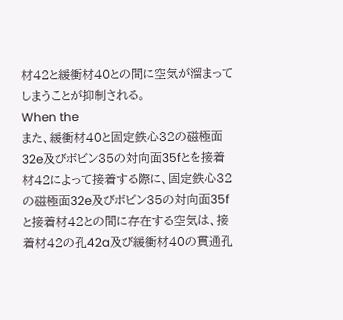材42と緩衝材40との間に空気が溜まってしまうことが抑制される。
When the
また、緩衝材40と固定鉄心32の磁極面32e及びボビン35の対向面35fとを接着材42によって接着する際に、固定鉄心32の磁極面32e及びボビン35の対向面35fと接着材42との間に存在する空気は、接着材42の孔42a及び緩衝材40の貫通孔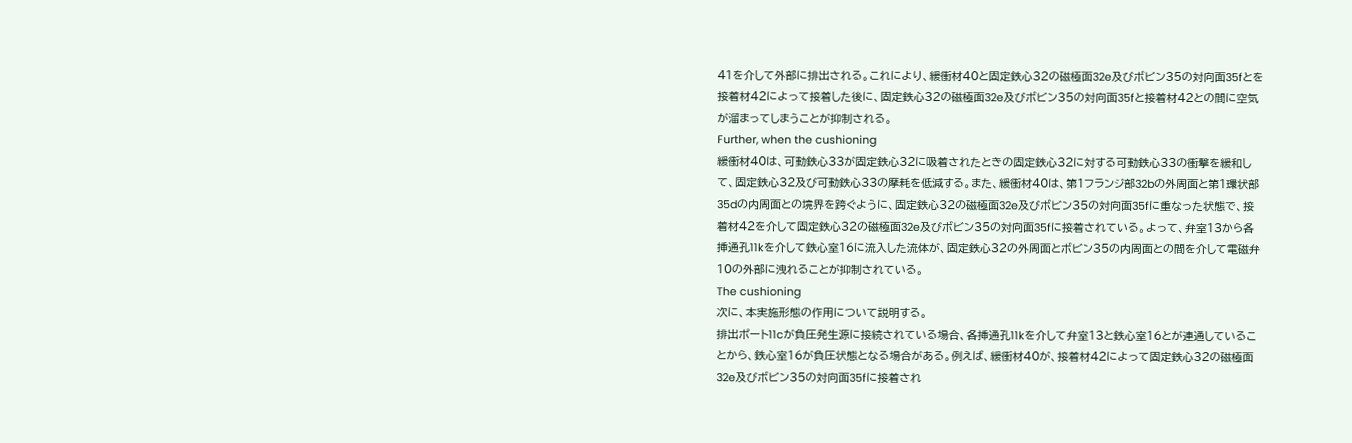41を介して外部に排出される。これにより、緩衝材40と固定鉄心32の磁極面32e及びボビン35の対向面35fとを接着材42によって接着した後に、固定鉄心32の磁極面32e及びボビン35の対向面35fと接着材42との間に空気が溜まってしまうことが抑制される。
Further, when the cushioning
緩衝材40は、可動鉄心33が固定鉄心32に吸着されたときの固定鉄心32に対する可動鉄心33の衝撃を緩和して、固定鉄心32及び可動鉄心33の摩耗を低減する。また、緩衝材40は、第1フランジ部32bの外周面と第1環状部35dの内周面との境界を跨ぐように、固定鉄心32の磁極面32e及びボビン35の対向面35fに重なった状態で、接着材42を介して固定鉄心32の磁極面32e及びボビン35の対向面35fに接着されている。よって、弁室13から各挿通孔11kを介して鉄心室16に流入した流体が、固定鉄心32の外周面とボビン35の内周面との間を介して電磁弁10の外部に洩れることが抑制されている。
The cushioning
次に、本実施形態の作用について説明する。
排出ポート11cが負圧発生源に接続されている場合、各挿通孔11kを介して弁室13と鉄心室16とが連通していることから、鉄心室16が負圧状態となる場合がある。例えば、緩衝材40が、接着材42によって固定鉄心32の磁極面32e及びボビン35の対向面35fに接着され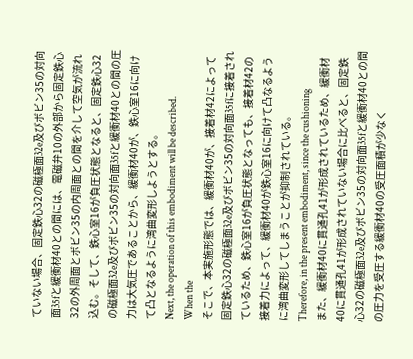ていない場合、固定鉄心32の磁極面32e及びボビン35の対向面35fと緩衝材40との間には、電磁弁10の外部から固定鉄心32の外周面とボビン35の内周面との間を介して空気が流れ込む。そして、鉄心室16が負圧状態となると、固定鉄心32の磁極面32e及びボビン35の対向面35fと緩衝材40との間の圧力は大気圧であることから、緩衝材40が、鉄心室16に向けて凸となるように湾曲変形しようとする。
Next, the operation of this embodiment will be described.
When the
そこで、本実施形態では、緩衝材40が、接着材42によって固定鉄心32の磁極面32e及びボビン35の対向面35fに接着されているため、鉄心室16が負圧状態となっても、接着材42の接着力によって、緩衝材40が鉄心室16に向けて凸なるように湾曲変形してしまうことが抑制されている。
Therefore, in the present embodiment, since the cushioning
また、緩衝材40に貫通孔41が形成されているため、緩衝材40に貫通孔41が形成されていない場合に比べると、固定鉄心32の磁極面32e及びボビン35の対向面35fと緩衝材40との間の圧力を受圧する緩衝材40の受圧面積が少なく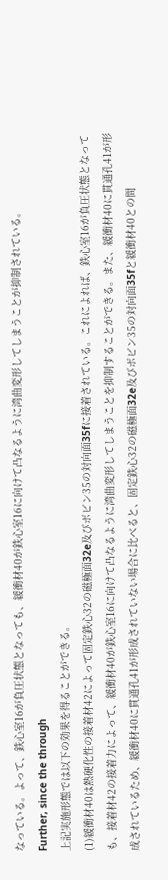なっている。よって、鉄心室16が負圧状態となっても、緩衝材40が鉄心室16に向けて凸なるように湾曲変形してしまうことが抑制されている。
Further, since the through
上記実施形態では以下の効果を得ることができる。
(1)緩衝材40は熱硬化性の接着材42によって固定鉄心32の磁極面32e及びボビン35の対向面35fに接着されている。これによれば、鉄心室16が負圧状態となっても、接着材42の接着力によって、緩衝材40が鉄心室16に向けて凸なるように湾曲変形してしまうことを抑制することができる。また、緩衝材40に貫通孔41が形成されているため、緩衝材40に貫通孔41が形成されていない場合に比べると、固定鉄心32の磁極面32e及びボビン35の対向面35fと緩衝材40との間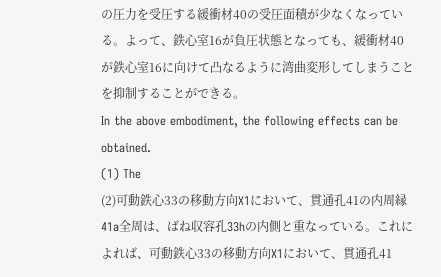の圧力を受圧する緩衝材40の受圧面積が少なくなっている。よって、鉄心室16が負圧状態となっても、緩衝材40が鉄心室16に向けて凸なるように湾曲変形してしまうことを抑制することができる。
In the above embodiment, the following effects can be obtained.
(1) The
(2)可動鉄心33の移動方向X1において、貫通孔41の内周縁41a全周は、ばね収容孔33hの内側と重なっている。これによれば、可動鉄心33の移動方向X1において、貫通孔41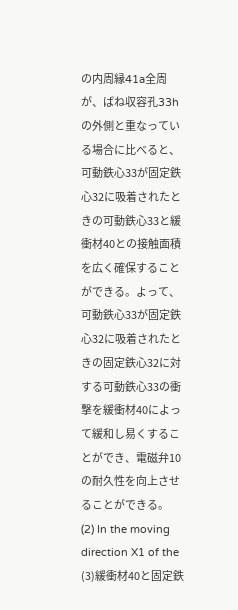の内周縁41a全周が、ばね収容孔33hの外側と重なっている場合に比べると、可動鉄心33が固定鉄心32に吸着されたときの可動鉄心33と緩衝材40との接触面積を広く確保することができる。よって、可動鉄心33が固定鉄心32に吸着されたときの固定鉄心32に対する可動鉄心33の衝撃を緩衝材40によって緩和し易くすることができ、電磁弁10の耐久性を向上させることができる。
(2) In the moving direction X1 of the
(3)緩衝材40と固定鉄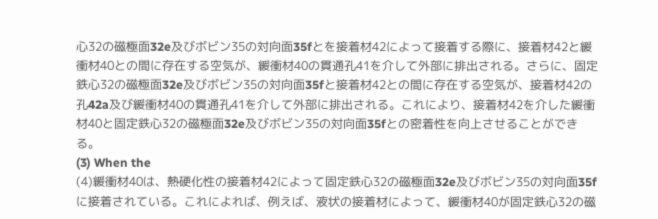心32の磁極面32e及びボビン35の対向面35fとを接着材42によって接着する際に、接着材42と緩衝材40との間に存在する空気が、緩衝材40の貫通孔41を介して外部に排出される。さらに、固定鉄心32の磁極面32e及びボビン35の対向面35fと接着材42との間に存在する空気が、接着材42の孔42a及び緩衝材40の貫通孔41を介して外部に排出される。これにより、接着材42を介した緩衝材40と固定鉄心32の磁極面32e及びボビン35の対向面35fとの密着性を向上させることができる。
(3) When the
(4)緩衝材40は、熱硬化性の接着材42によって固定鉄心32の磁極面32e及びボビン35の対向面35fに接着されている。これによれば、例えば、液状の接着材によって、緩衝材40が固定鉄心32の磁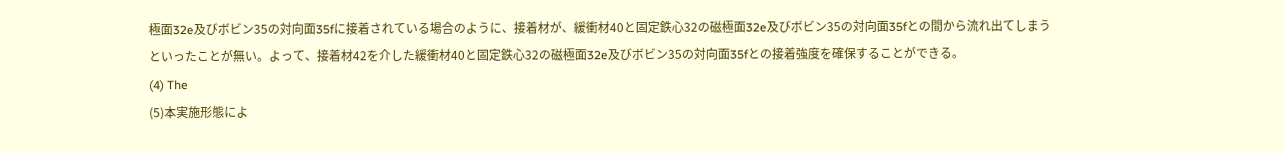極面32e及びボビン35の対向面35fに接着されている場合のように、接着材が、緩衝材40と固定鉄心32の磁極面32e及びボビン35の対向面35fとの間から流れ出てしまうといったことが無い。よって、接着材42を介した緩衝材40と固定鉄心32の磁極面32e及びボビン35の対向面35fとの接着強度を確保することができる。
(4) The
(5)本実施形態によ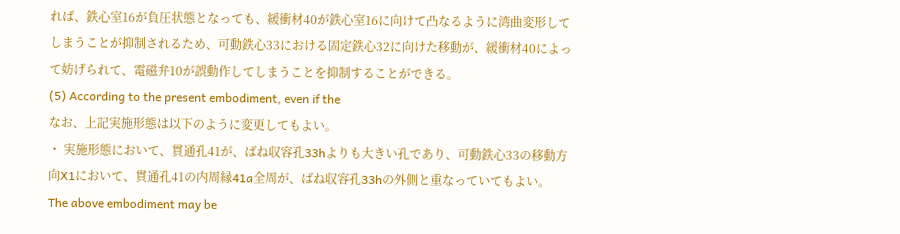れば、鉄心室16が負圧状態となっても、緩衝材40が鉄心室16に向けて凸なるように湾曲変形してしまうことが抑制されるため、可動鉄心33における固定鉄心32に向けた移動が、緩衝材40によって妨げられて、電磁弁10が誤動作してしまうことを抑制することができる。
(5) According to the present embodiment, even if the
なお、上記実施形態は以下のように変更してもよい。
・ 実施形態において、貫通孔41が、ばね収容孔33hよりも大きい孔であり、可動鉄心33の移動方向X1において、貫通孔41の内周縁41a全周が、ばね収容孔33hの外側と重なっていてもよい。
The above embodiment may be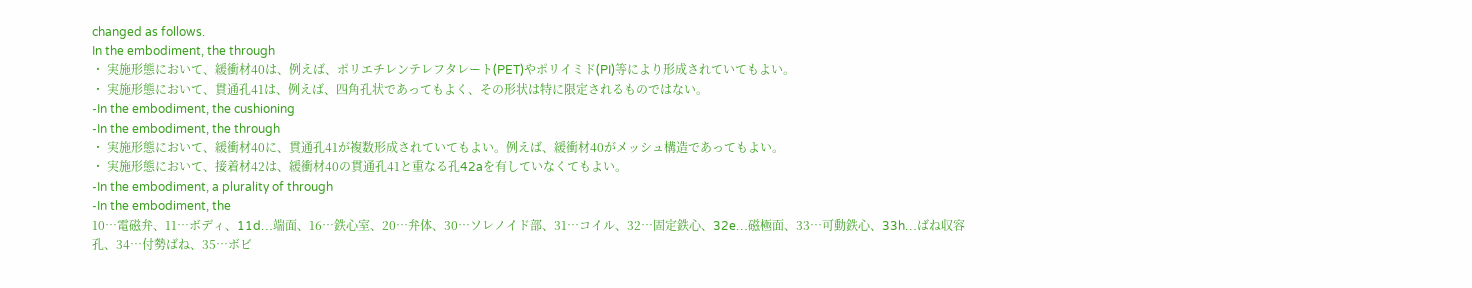changed as follows.
In the embodiment, the through
・ 実施形態において、緩衝材40は、例えば、ポリエチレンテレフタレート(PET)やポリイミド(PI)等により形成されていてもよい。
・ 実施形態において、貫通孔41は、例えば、四角孔状であってもよく、その形状は特に限定されるものではない。
-In the embodiment, the cushioning
-In the embodiment, the through
・ 実施形態において、緩衝材40に、貫通孔41が複数形成されていてもよい。例えば、緩衝材40がメッシュ構造であってもよい。
・ 実施形態において、接着材42は、緩衝材40の貫通孔41と重なる孔42aを有していなくてもよい。
-In the embodiment, a plurality of through
-In the embodiment, the
10…電磁弁、11…ボディ、11d…端面、16…鉄心室、20…弁体、30…ソレノイド部、31…コイル、32…固定鉄心、32e…磁極面、33…可動鉄心、33h…ばね収容孔、34…付勢ばね、35…ボビ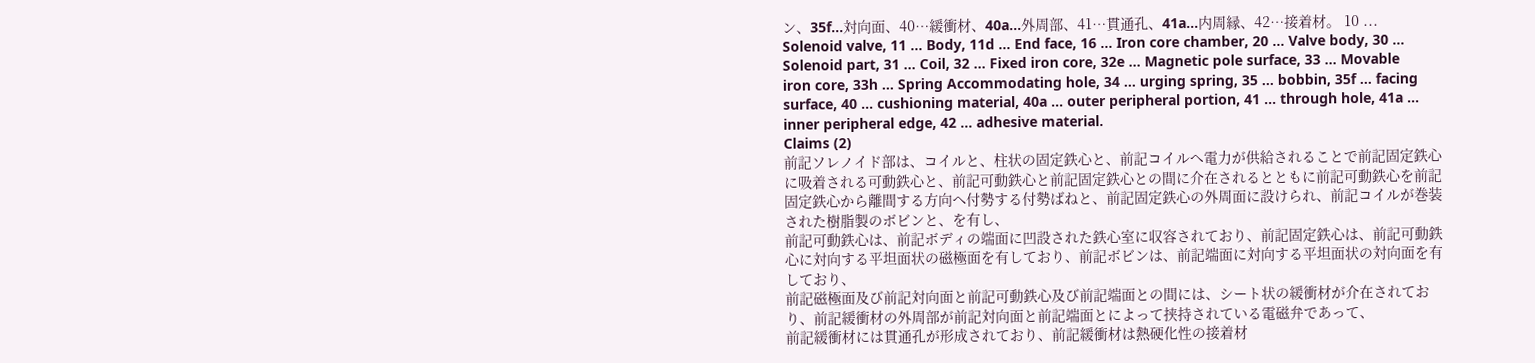ン、35f…対向面、40…緩衝材、40a…外周部、41…貫通孔、41a…内周縁、42…接着材。 10 ... Solenoid valve, 11 ... Body, 11d ... End face, 16 ... Iron core chamber, 20 ... Valve body, 30 ... Solenoid part, 31 ... Coil, 32 ... Fixed iron core, 32e ... Magnetic pole surface, 33 ... Movable iron core, 33h ... Spring Accommodating hole, 34 ... urging spring, 35 ... bobbin, 35f ... facing surface, 40 ... cushioning material, 40a ... outer peripheral portion, 41 ... through hole, 41a ... inner peripheral edge, 42 ... adhesive material.
Claims (2)
前記ソレノイド部は、コイルと、柱状の固定鉄心と、前記コイルへ電力が供給されることで前記固定鉄心に吸着される可動鉄心と、前記可動鉄心と前記固定鉄心との間に介在されるとともに前記可動鉄心を前記固定鉄心から離間する方向へ付勢する付勢ばねと、前記固定鉄心の外周面に設けられ、前記コイルが巻装された樹脂製のボビンと、を有し、
前記可動鉄心は、前記ボディの端面に凹設された鉄心室に収容されており、前記固定鉄心は、前記可動鉄心に対向する平坦面状の磁極面を有しており、前記ボビンは、前記端面に対向する平坦面状の対向面を有しており、
前記磁極面及び前記対向面と前記可動鉄心及び前記端面との間には、シート状の緩衝材が介在されており、前記緩衝材の外周部が前記対向面と前記端面とによって挟持されている電磁弁であって、
前記緩衝材には貫通孔が形成されており、前記緩衝材は熱硬化性の接着材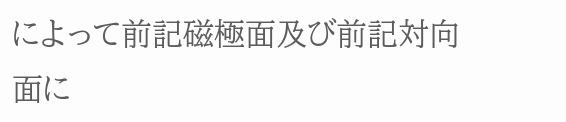によって前記磁極面及び前記対向面に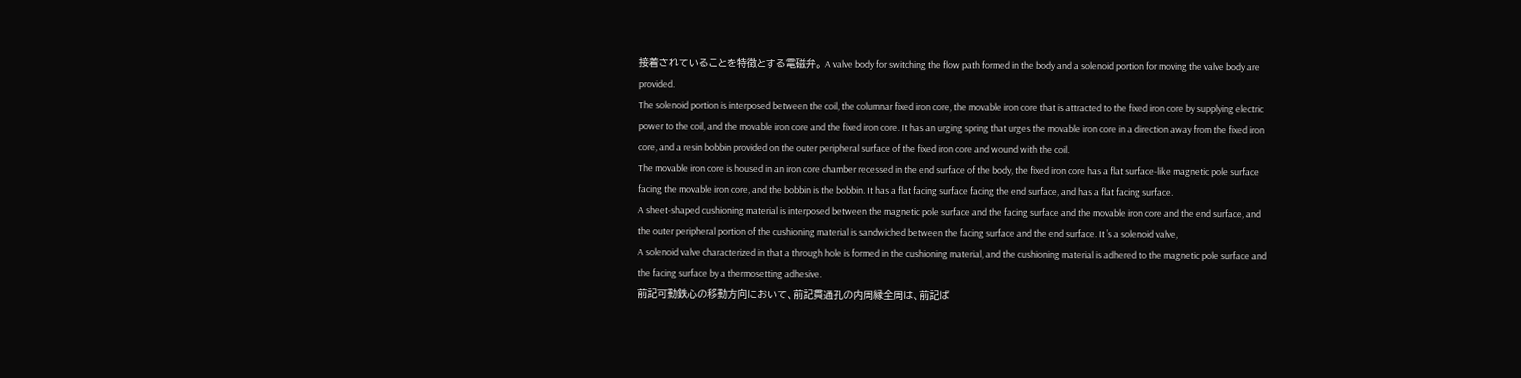接着されていることを特徴とする電磁弁。 A valve body for switching the flow path formed in the body and a solenoid portion for moving the valve body are provided.
The solenoid portion is interposed between the coil, the columnar fixed iron core, the movable iron core that is attracted to the fixed iron core by supplying electric power to the coil, and the movable iron core and the fixed iron core. It has an urging spring that urges the movable iron core in a direction away from the fixed iron core, and a resin bobbin provided on the outer peripheral surface of the fixed iron core and wound with the coil.
The movable iron core is housed in an iron core chamber recessed in the end surface of the body, the fixed iron core has a flat surface-like magnetic pole surface facing the movable iron core, and the bobbin is the bobbin. It has a flat facing surface facing the end surface, and has a flat facing surface.
A sheet-shaped cushioning material is interposed between the magnetic pole surface and the facing surface and the movable iron core and the end surface, and the outer peripheral portion of the cushioning material is sandwiched between the facing surface and the end surface. It ’s a solenoid valve,
A solenoid valve characterized in that a through hole is formed in the cushioning material, and the cushioning material is adhered to the magnetic pole surface and the facing surface by a thermosetting adhesive.
前記可動鉄心の移動方向において、前記貫通孔の内周縁全周は、前記ば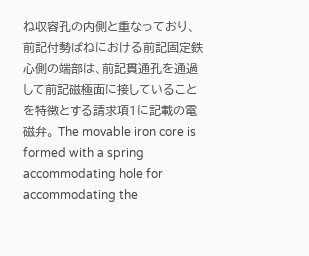ね収容孔の内側と重なっており、
前記付勢ばねにおける前記固定鉄心側の端部は、前記貫通孔を通過して前記磁極面に接していることを特徴とする請求項1に記載の電磁弁。 The movable iron core is formed with a spring accommodating hole for accommodating the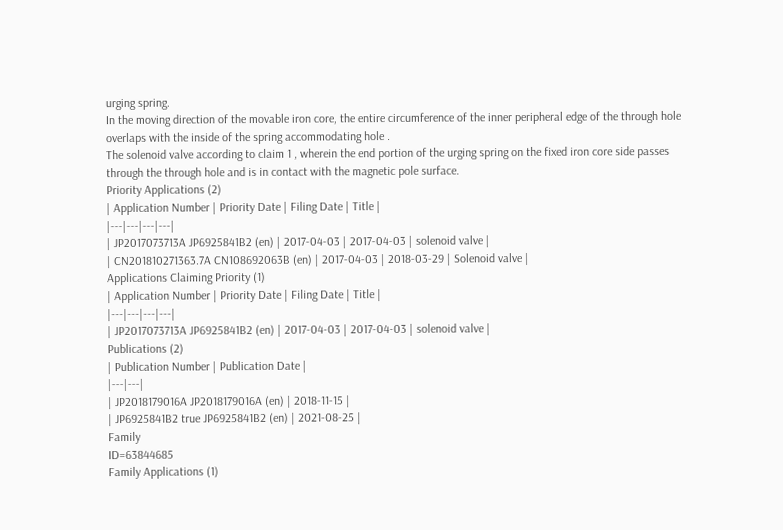urging spring.
In the moving direction of the movable iron core, the entire circumference of the inner peripheral edge of the through hole overlaps with the inside of the spring accommodating hole .
The solenoid valve according to claim 1 , wherein the end portion of the urging spring on the fixed iron core side passes through the through hole and is in contact with the magnetic pole surface.
Priority Applications (2)
| Application Number | Priority Date | Filing Date | Title |
|---|---|---|---|
| JP2017073713A JP6925841B2 (en) | 2017-04-03 | 2017-04-03 | solenoid valve |
| CN201810271363.7A CN108692063B (en) | 2017-04-03 | 2018-03-29 | Solenoid valve |
Applications Claiming Priority (1)
| Application Number | Priority Date | Filing Date | Title |
|---|---|---|---|
| JP2017073713A JP6925841B2 (en) | 2017-04-03 | 2017-04-03 | solenoid valve |
Publications (2)
| Publication Number | Publication Date |
|---|---|
| JP2018179016A JP2018179016A (en) | 2018-11-15 |
| JP6925841B2 true JP6925841B2 (en) | 2021-08-25 |
Family
ID=63844685
Family Applications (1)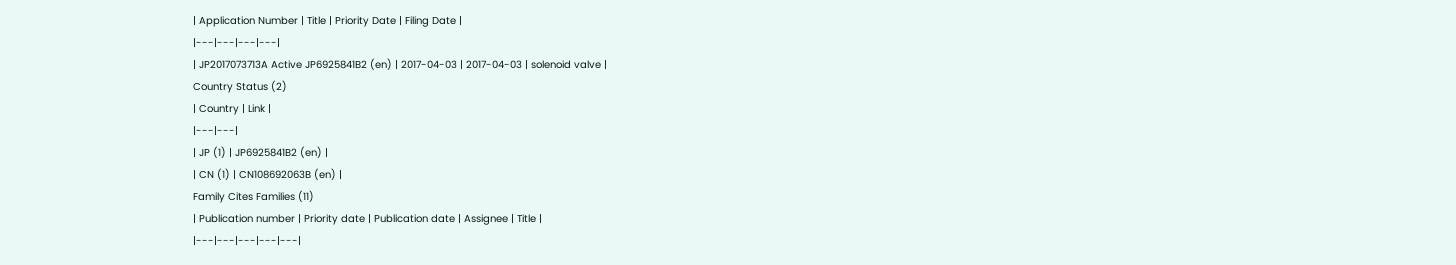| Application Number | Title | Priority Date | Filing Date |
|---|---|---|---|
| JP2017073713A Active JP6925841B2 (en) | 2017-04-03 | 2017-04-03 | solenoid valve |
Country Status (2)
| Country | Link |
|---|---|
| JP (1) | JP6925841B2 (en) |
| CN (1) | CN108692063B (en) |
Family Cites Families (11)
| Publication number | Priority date | Publication date | Assignee | Title |
|---|---|---|---|---|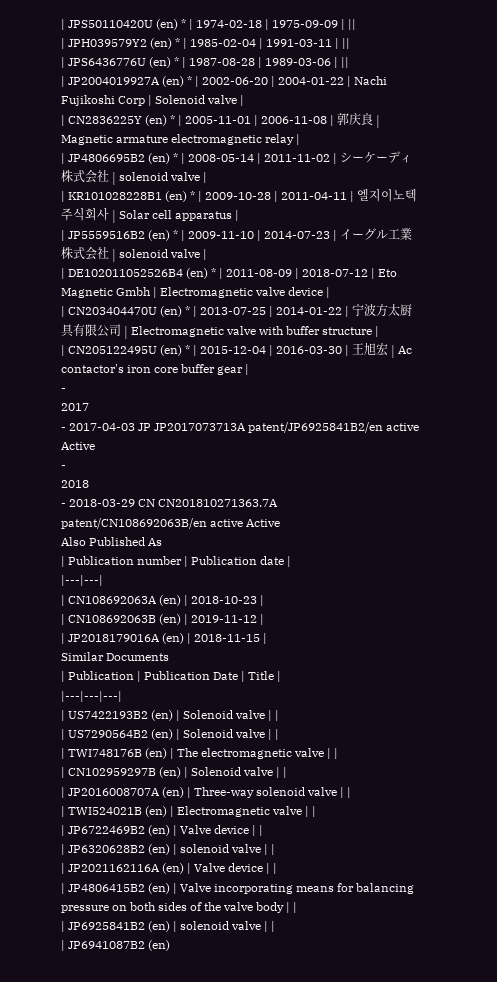| JPS50110420U (en) * | 1974-02-18 | 1975-09-09 | ||
| JPH039579Y2 (en) * | 1985-02-04 | 1991-03-11 | ||
| JPS6436776U (en) * | 1987-08-28 | 1989-03-06 | ||
| JP2004019927A (en) * | 2002-06-20 | 2004-01-22 | Nachi Fujikoshi Corp | Solenoid valve |
| CN2836225Y (en) * | 2005-11-01 | 2006-11-08 | 郭庆良 | Magnetic armature electromagnetic relay |
| JP4806695B2 (en) * | 2008-05-14 | 2011-11-02 | シーケーディ株式会社 | solenoid valve |
| KR101028228B1 (en) * | 2009-10-28 | 2011-04-11 | 엘지이노텍 주식회사 | Solar cell apparatus |
| JP5559516B2 (en) * | 2009-11-10 | 2014-07-23 | イーグル工業株式会社 | solenoid valve |
| DE102011052526B4 (en) * | 2011-08-09 | 2018-07-12 | Eto Magnetic Gmbh | Electromagnetic valve device |
| CN203404470U (en) * | 2013-07-25 | 2014-01-22 | 宁波方太厨具有限公司 | Electromagnetic valve with buffer structure |
| CN205122495U (en) * | 2015-12-04 | 2016-03-30 | 王旭宏 | Ac contactor's iron core buffer gear |
-
2017
- 2017-04-03 JP JP2017073713A patent/JP6925841B2/en active Active
-
2018
- 2018-03-29 CN CN201810271363.7A patent/CN108692063B/en active Active
Also Published As
| Publication number | Publication date |
|---|---|
| CN108692063A (en) | 2018-10-23 |
| CN108692063B (en) | 2019-11-12 |
| JP2018179016A (en) | 2018-11-15 |
Similar Documents
| Publication | Publication Date | Title |
|---|---|---|
| US7422193B2 (en) | Solenoid valve | |
| US7290564B2 (en) | Solenoid valve | |
| TWI748176B (en) | The electromagnetic valve | |
| CN102959297B (en) | Solenoid valve | |
| JP2016008707A (en) | Three-way solenoid valve | |
| TWI524021B (en) | Electromagnetic valve | |
| JP6722469B2 (en) | Valve device | |
| JP6320628B2 (en) | solenoid valve | |
| JP2021162116A (en) | Valve device | |
| JP4806415B2 (en) | Valve incorporating means for balancing pressure on both sides of the valve body | |
| JP6925841B2 (en) | solenoid valve | |
| JP6941087B2 (en)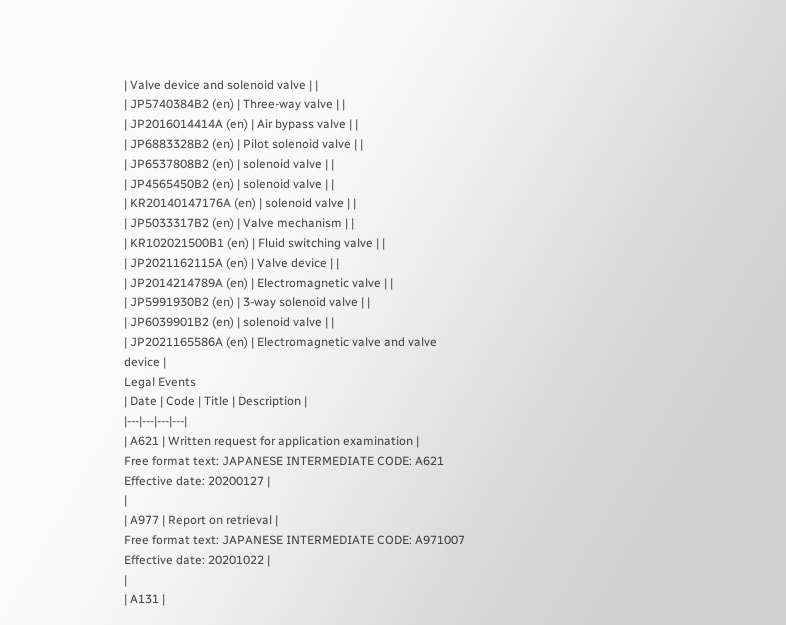| Valve device and solenoid valve | |
| JP5740384B2 (en) | Three-way valve | |
| JP2016014414A (en) | Air bypass valve | |
| JP6883328B2 (en) | Pilot solenoid valve | |
| JP6537808B2 (en) | solenoid valve | |
| JP4565450B2 (en) | solenoid valve | |
| KR20140147176A (en) | solenoid valve | |
| JP5033317B2 (en) | Valve mechanism | |
| KR102021500B1 (en) | Fluid switching valve | |
| JP2021162115A (en) | Valve device | |
| JP2014214789A (en) | Electromagnetic valve | |
| JP5991930B2 (en) | 3-way solenoid valve | |
| JP6039901B2 (en) | solenoid valve | |
| JP2021165586A (en) | Electromagnetic valve and valve device |
Legal Events
| Date | Code | Title | Description |
|---|---|---|---|
| A621 | Written request for application examination |
Free format text: JAPANESE INTERMEDIATE CODE: A621 Effective date: 20200127 |
|
| A977 | Report on retrieval |
Free format text: JAPANESE INTERMEDIATE CODE: A971007 Effective date: 20201022 |
|
| A131 |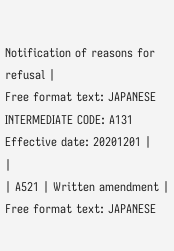Notification of reasons for refusal |
Free format text: JAPANESE INTERMEDIATE CODE: A131 Effective date: 20201201 |
|
| A521 | Written amendment |
Free format text: JAPANESE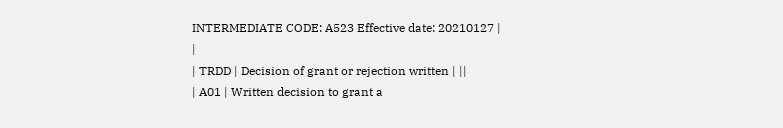INTERMEDIATE CODE: A523 Effective date: 20210127 |
|
| TRDD | Decision of grant or rejection written | ||
| A01 | Written decision to grant a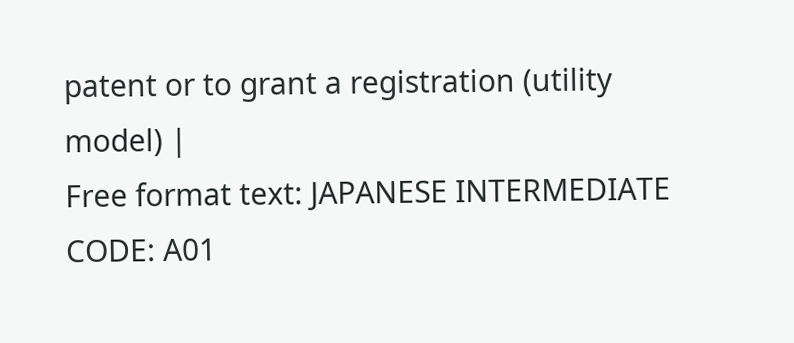patent or to grant a registration (utility model) |
Free format text: JAPANESE INTERMEDIATE CODE: A01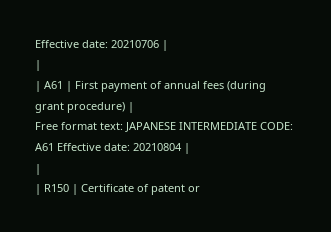Effective date: 20210706 |
|
| A61 | First payment of annual fees (during grant procedure) |
Free format text: JAPANESE INTERMEDIATE CODE: A61 Effective date: 20210804 |
|
| R150 | Certificate of patent or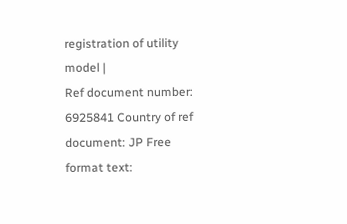registration of utility model |
Ref document number: 6925841 Country of ref document: JP Free format text: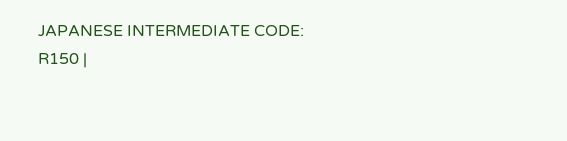JAPANESE INTERMEDIATE CODE: R150 |